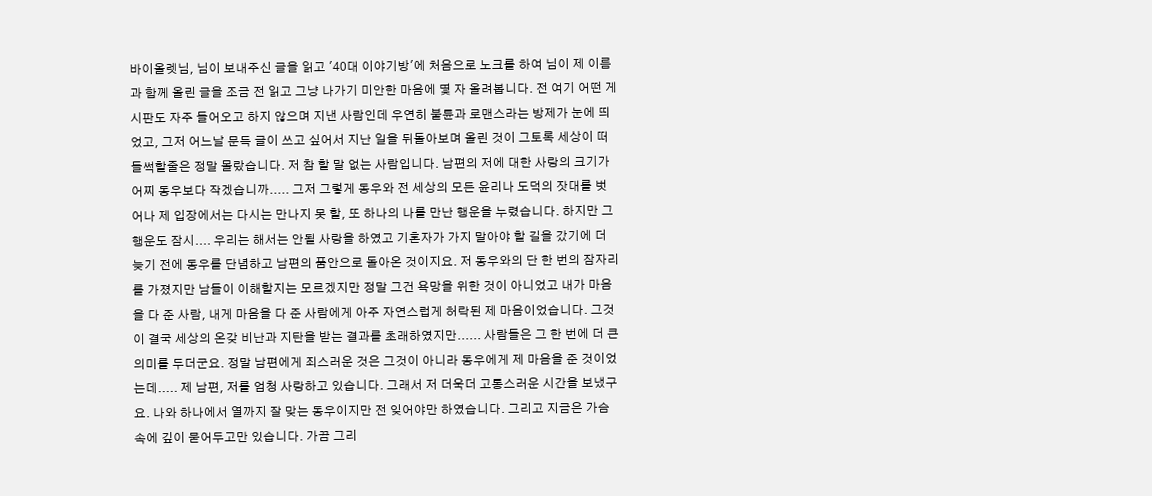바이올렛님, 님이 보내주신 글을 읽고 '40대 이야기방'에 처음으로 노크를 하여 님이 제 이름과 함께 올린 글을 조금 전 읽고 그냥 나가기 미안한 마음에 몇 자 올려봅니다. 전 여기 어떤 게시판도 자주 들어오고 하지 않으며 지낸 사람인데 우연히 불륜과 로맨스라는 방제가 눈에 띄었고, 그저 어느날 문득 글이 쓰고 싶어서 지난 일을 뒤돌아보며 올린 것이 그토록 세상이 떠들썩할줄은 정말 몰랐습니다. 저 참 할 말 없는 사람입니다. 남편의 저에 대한 사랑의 크기가 어찌 동우보다 작겠습니까..... 그저 그렇게 동우와 전 세상의 모든 윤리나 도덕의 잣대를 벗어나 제 입장에서는 다시는 만나지 못 할, 또 하나의 나를 만난 행운을 누렸습니다. 하지만 그 행운도 잠시.... 우리는 해서는 안될 사랑을 하였고 기혼자가 가지 말아야 할 길을 갔기에 더 늦기 전에 동우를 단념하고 남편의 품안으로 돌아온 것이지요. 저 동우와의 단 한 번의 잠자리를 가졌지만 남들이 이해할지는 모르겠지만 정말 그건 욕망을 위한 것이 아니었고 내가 마음을 다 준 사람, 내게 마음을 다 준 사람에게 아주 자연스럽게 허락된 제 마음이었습니다. 그것이 결국 세상의 온갖 비난과 지탄을 받는 결과를 초래하였지만...... 사람들은 그 한 번에 더 큰 의미를 두더군요. 정말 남편에게 죄스러운 것은 그것이 아니라 동우에게 제 마음을 준 것이었는데..... 제 남편, 저를 엄청 사랑하고 있습니다. 그래서 저 더욱더 고통스러운 시간을 보냈구요. 나와 하나에서 열까지 잘 맞는 동우이지만 전 잊어야만 하였습니다. 그리고 지금은 가슴 속에 깊이 묻어두고만 있습니다. 가끔 그리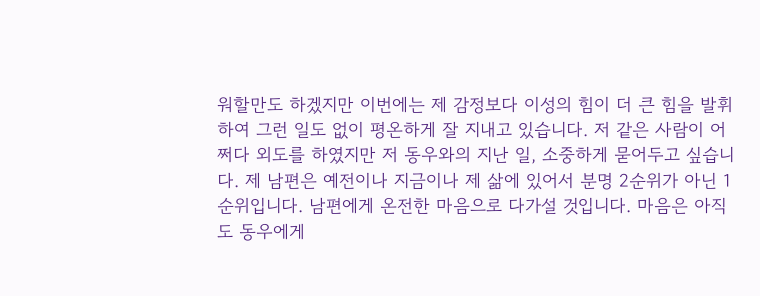워할만도 하겠지만 이번에는 제 감정보다 이성의 힘이 더 큰 힘을 발휘하여 그런 일도 없이 평온하게 잘 지내고 있습니다. 저 같은 사람이 어쩌다 외도를 하였지만 저 동우와의 지난 일, 소중하게 묻어두고 싶습니다. 제 남편은 예전이나 지금이나 제 삶에 있어서 분명 2순위가 아닌 1순위입니다. 남편에게 온전한 마음으로 다가설 것입니다. 마음은 아직도 동우에게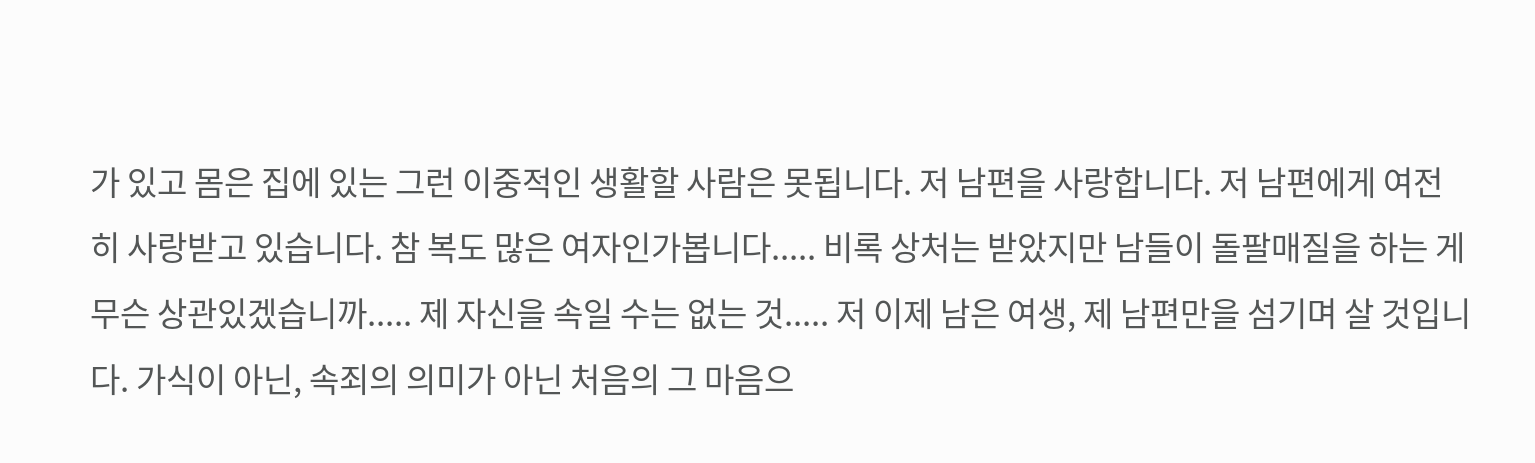가 있고 몸은 집에 있는 그런 이중적인 생활할 사람은 못됩니다. 저 남편을 사랑합니다. 저 남편에게 여전히 사랑받고 있습니다. 참 복도 많은 여자인가봅니다..... 비록 상처는 받았지만 남들이 돌팔매질을 하는 게 무슨 상관있겠습니까..... 제 자신을 속일 수는 없는 것..... 저 이제 남은 여생, 제 남편만을 섬기며 살 것입니다. 가식이 아닌, 속죄의 의미가 아닌 처음의 그 마음으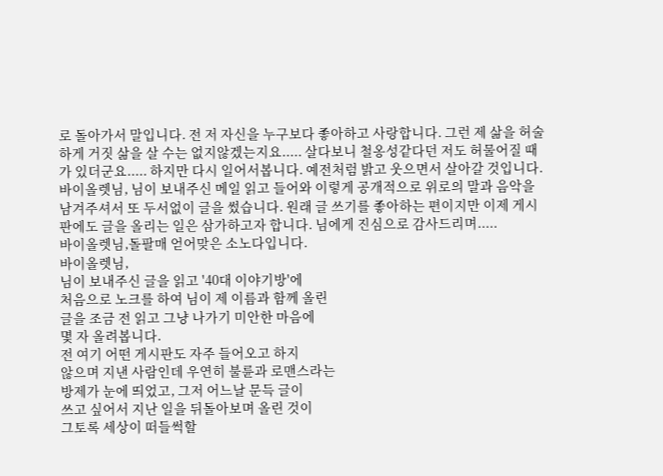로 돌아가서 말입니다. 전 저 자신을 누구보다 좋아하고 사랑합니다. 그런 제 삶을 허술하게 거짓 삶을 살 수는 없지않겠는지요..... 살다보니 철옹성같다던 저도 허물어질 때가 있더군요..... 하지만 다시 일어서봅니다. 예전처럼 밝고 웃으면서 살아갈 것입니다. 바이올렛님, 님이 보내주신 메일 읽고 들어와 이렇게 공개적으로 위로의 말과 음악을 남겨주셔서 또 두서없이 글을 썼습니다. 원래 글 쓰기를 좋아하는 편이지만 이제 게시판에도 글을 올리는 일은 삼가하고자 합니다. 님에게 진심으로 감사드리며.....
바이올렛님,돌팔매 얻어맞은 소노다입니다.
바이올렛님,
님이 보내주신 글을 읽고 '40대 이야기방'에
처음으로 노크를 하여 님이 제 이름과 함께 올린
글을 조금 전 읽고 그냥 나가기 미안한 마음에
몇 자 올려봅니다.
전 여기 어떤 게시판도 자주 들어오고 하지
않으며 지낸 사람인데 우연히 불륜과 로맨스라는
방제가 눈에 띄었고, 그저 어느날 문득 글이
쓰고 싶어서 지난 일을 뒤돌아보며 올린 것이
그토록 세상이 떠들썩할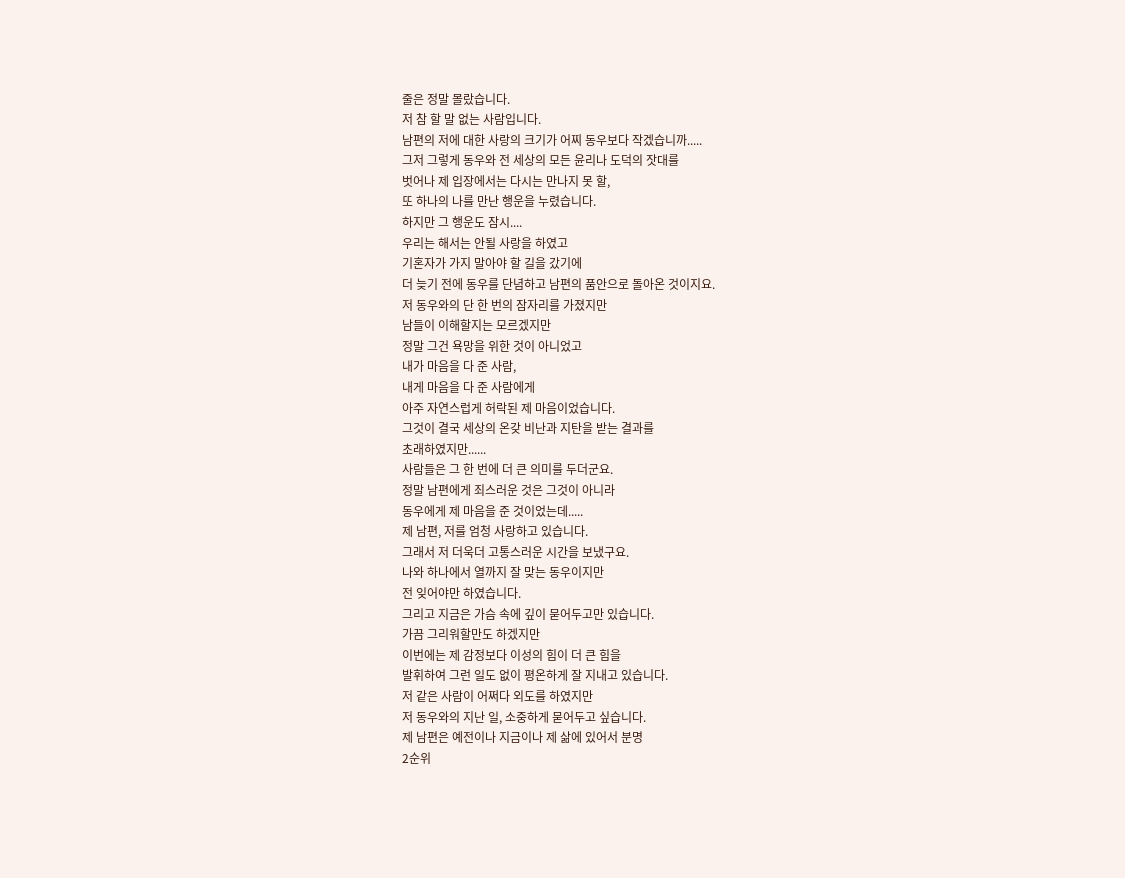줄은 정말 몰랐습니다.
저 참 할 말 없는 사람입니다.
남편의 저에 대한 사랑의 크기가 어찌 동우보다 작겠습니까.....
그저 그렇게 동우와 전 세상의 모든 윤리나 도덕의 잣대를
벗어나 제 입장에서는 다시는 만나지 못 할,
또 하나의 나를 만난 행운을 누렸습니다.
하지만 그 행운도 잠시....
우리는 해서는 안될 사랑을 하였고
기혼자가 가지 말아야 할 길을 갔기에
더 늦기 전에 동우를 단념하고 남편의 품안으로 돌아온 것이지요.
저 동우와의 단 한 번의 잠자리를 가졌지만
남들이 이해할지는 모르겠지만
정말 그건 욕망을 위한 것이 아니었고
내가 마음을 다 준 사람,
내게 마음을 다 준 사람에게
아주 자연스럽게 허락된 제 마음이었습니다.
그것이 결국 세상의 온갖 비난과 지탄을 받는 결과를
초래하였지만......
사람들은 그 한 번에 더 큰 의미를 두더군요.
정말 남편에게 죄스러운 것은 그것이 아니라
동우에게 제 마음을 준 것이었는데.....
제 남편, 저를 엄청 사랑하고 있습니다.
그래서 저 더욱더 고통스러운 시간을 보냈구요.
나와 하나에서 열까지 잘 맞는 동우이지만
전 잊어야만 하였습니다.
그리고 지금은 가슴 속에 깊이 묻어두고만 있습니다.
가끔 그리워할만도 하겠지만
이번에는 제 감정보다 이성의 힘이 더 큰 힘을
발휘하여 그런 일도 없이 평온하게 잘 지내고 있습니다.
저 같은 사람이 어쩌다 외도를 하였지만
저 동우와의 지난 일, 소중하게 묻어두고 싶습니다.
제 남편은 예전이나 지금이나 제 삶에 있어서 분명
2순위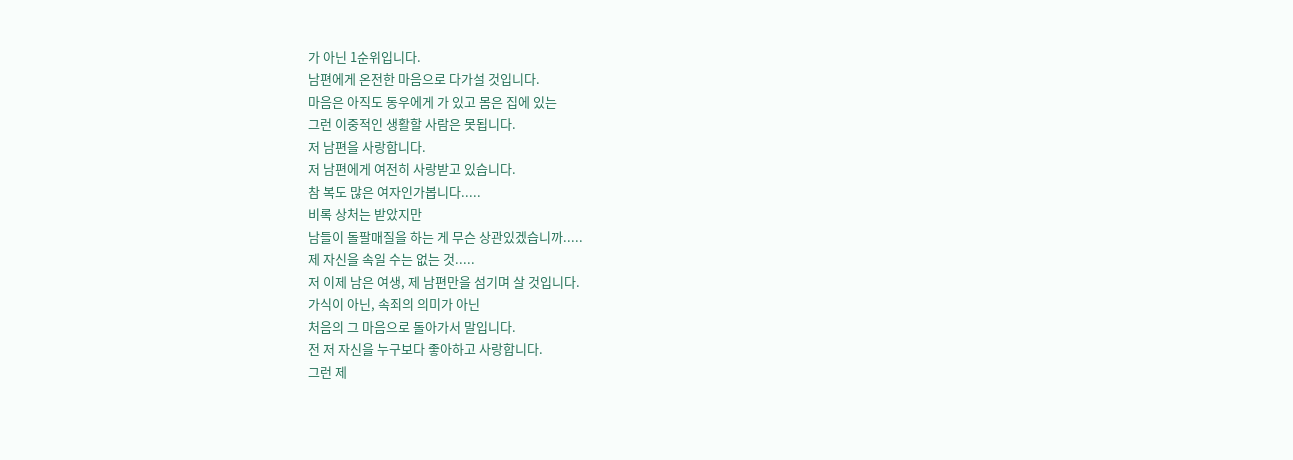가 아닌 1순위입니다.
남편에게 온전한 마음으로 다가설 것입니다.
마음은 아직도 동우에게 가 있고 몸은 집에 있는
그런 이중적인 생활할 사람은 못됩니다.
저 남편을 사랑합니다.
저 남편에게 여전히 사랑받고 있습니다.
참 복도 많은 여자인가봅니다.....
비록 상처는 받았지만
남들이 돌팔매질을 하는 게 무슨 상관있겠습니까.....
제 자신을 속일 수는 없는 것.....
저 이제 남은 여생, 제 남편만을 섬기며 살 것입니다.
가식이 아닌, 속죄의 의미가 아닌
처음의 그 마음으로 돌아가서 말입니다.
전 저 자신을 누구보다 좋아하고 사랑합니다.
그런 제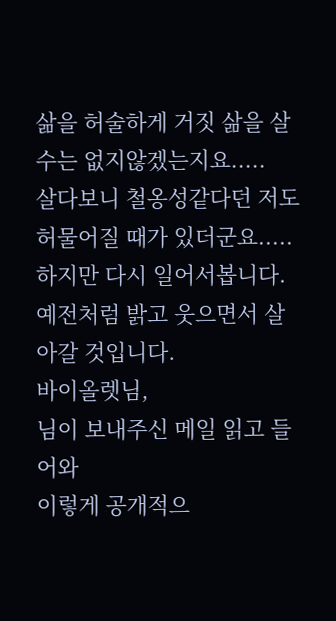삶을 허술하게 거짓 삶을 살 수는 없지않겠는지요.....
살다보니 철옹성같다던 저도 허물어질 때가 있더군요.....
하지만 다시 일어서봅니다.
예전처럼 밝고 웃으면서 살아갈 것입니다.
바이올렛님,
님이 보내주신 메일 읽고 들어와
이렇게 공개적으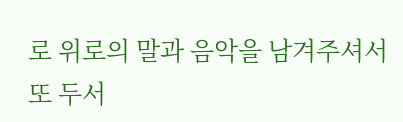로 위로의 말과 음악을 남겨주셔서
또 두서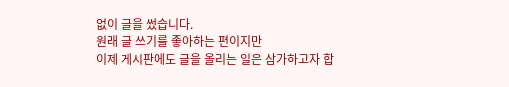없이 글을 썼습니다.
원래 글 쓰기를 좋아하는 편이지만
이제 게시판에도 글을 올리는 일은 삼가하고자 합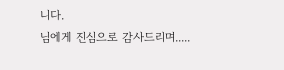니다.
님에게 진심으로 감사드리며.....